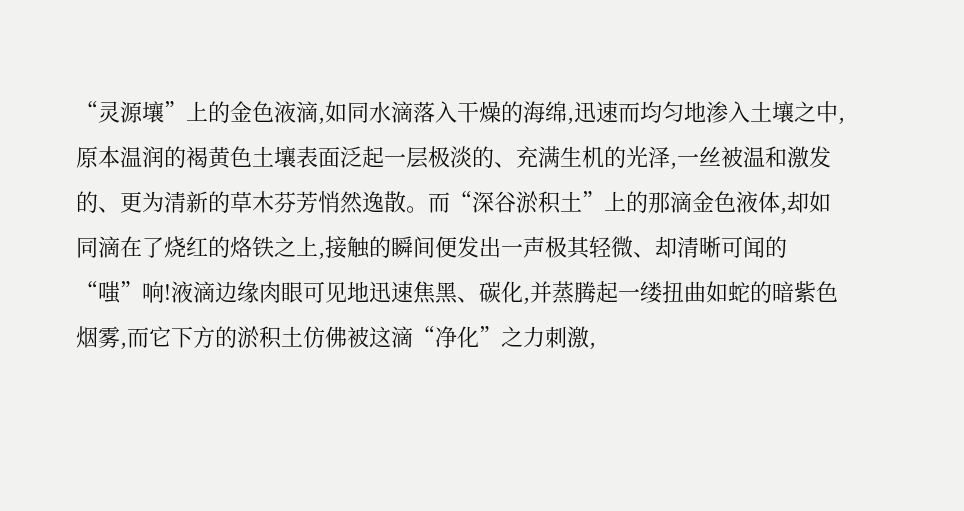“灵源壤”上的金色液滴,如同水滴落入干燥的海绵,迅速而均匀地渗入土壤之中,原本温润的褐黄色土壤表面泛起一层极淡的、充满生机的光泽,一丝被温和激发的、更为清新的草木芬芳悄然逸散。而“深谷淤积土”上的那滴金色液体,却如同滴在了烧红的烙铁之上,接触的瞬间便发出一声极其轻微、却清晰可闻的“嗤”响!液滴边缘肉眼可见地迅速焦黑、碳化,并蒸腾起一缕扭曲如蛇的暗紫色烟雾,而它下方的淤积土仿佛被这滴“净化”之力刺激,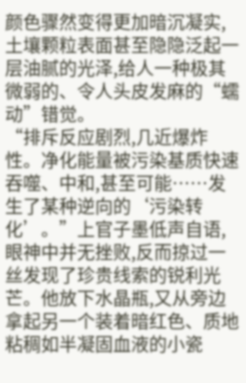颜色骤然变得更加暗沉凝实,土壤颗粒表面甚至隐隐泛起一层油腻的光泽,给人一种极其微弱的、令人头皮发麻的“蠕动”错觉。
“排斥反应剧烈,几近爆炸性。净化能量被污染基质快速吞噬、中和,甚至可能……发生了某种逆向的‘污染转化’。”上官子墨低声自语,眼神中并无挫败,反而掠过一丝发现了珍贵线索的锐利光芒。他放下水晶瓶,又从旁边拿起另一个装着暗红色、质地粘稠如半凝固血液的小瓷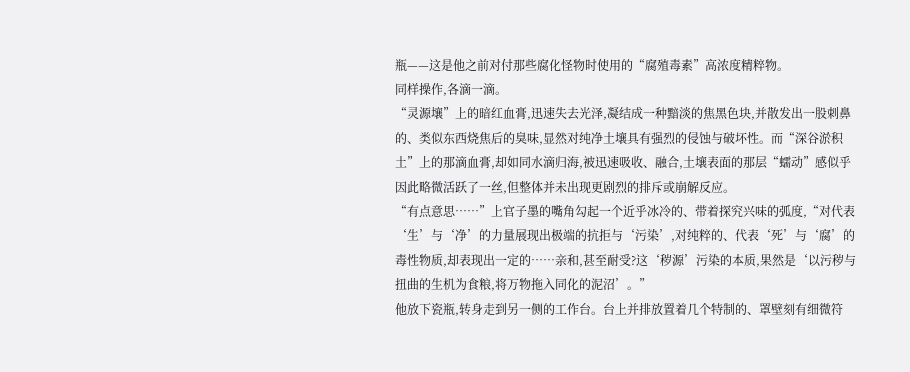瓶——这是他之前对付那些腐化怪物时使用的“腐殖毒素”高浓度精粹物。
同样操作,各滴一滴。
“灵源壤”上的暗红血膏,迅速失去光泽,凝结成一种黯淡的焦黑色块,并散发出一股刺鼻的、类似东西烧焦后的臭味,显然对纯净土壤具有强烈的侵蚀与破坏性。而“深谷淤积土”上的那滴血膏,却如同水滴归海,被迅速吸收、融合,土壤表面的那层“蠕动”感似乎因此略微活跃了一丝,但整体并未出现更剧烈的排斥或崩解反应。
“有点意思……”上官子墨的嘴角勾起一个近乎冰冷的、带着探究兴味的弧度,“对代表‘生’与‘净’的力量展现出极端的抗拒与‘污染’,对纯粹的、代表‘死’与‘腐’的毒性物质,却表现出一定的……亲和,甚至耐受?这‘秽源’污染的本质,果然是‘以污秽与扭曲的生机为食粮,将万物拖入同化的泥沼’。”
他放下瓷瓶,转身走到另一侧的工作台。台上并排放置着几个特制的、罩壁刻有细微符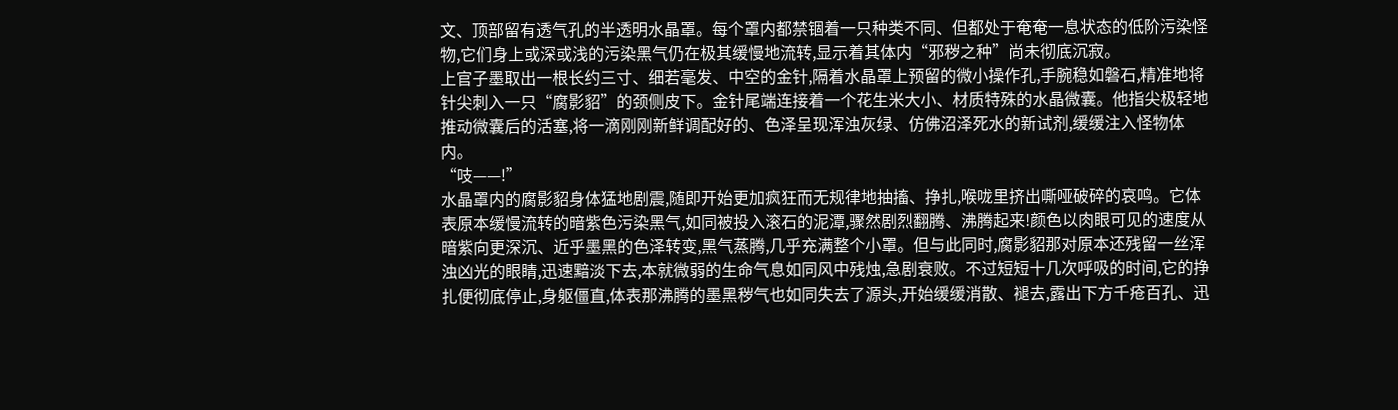文、顶部留有透气孔的半透明水晶罩。每个罩内都禁锢着一只种类不同、但都处于奄奄一息状态的低阶污染怪物,它们身上或深或浅的污染黑气仍在极其缓慢地流转,显示着其体内“邪秽之种”尚未彻底沉寂。
上官子墨取出一根长约三寸、细若毫发、中空的金针,隔着水晶罩上预留的微小操作孔,手腕稳如磐石,精准地将针尖刺入一只“腐影貂”的颈侧皮下。金针尾端连接着一个花生米大小、材质特殊的水晶微囊。他指尖极轻地推动微囊后的活塞,将一滴刚刚新鲜调配好的、色泽呈现浑浊灰绿、仿佛沼泽死水的新试剂,缓缓注入怪物体内。
“吱——!”
水晶罩内的腐影貂身体猛地剧震,随即开始更加疯狂而无规律地抽搐、挣扎,喉咙里挤出嘶哑破碎的哀鸣。它体表原本缓慢流转的暗紫色污染黑气,如同被投入滚石的泥潭,骤然剧烈翻腾、沸腾起来!颜色以肉眼可见的速度从暗紫向更深沉、近乎墨黑的色泽转变,黑气蒸腾,几乎充满整个小罩。但与此同时,腐影貂那对原本还残留一丝浑浊凶光的眼睛,迅速黯淡下去,本就微弱的生命气息如同风中残烛,急剧衰败。不过短短十几次呼吸的时间,它的挣扎便彻底停止,身躯僵直,体表那沸腾的墨黑秽气也如同失去了源头,开始缓缓消散、褪去,露出下方千疮百孔、迅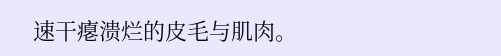速干瘪溃烂的皮毛与肌肉。